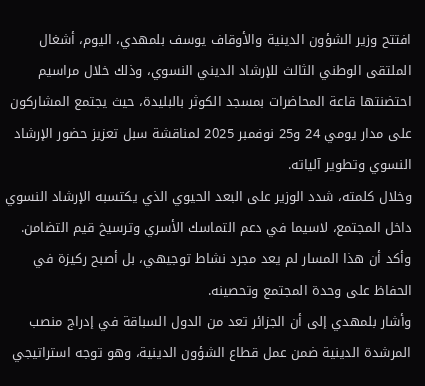افتتح وزير الشؤون الدينية والأوقاف يوسف بلمهدي، اليوم، أشغال الملتقى الوطني الثالث للإرشاد الديني النسوي، وذلك خلال مراسيم احتضنتها قاعة المحاضرات بمسجد الكوثر بالبليدة، حيث يجتمع المشاركون على مدار يومي 24 و25 نوفمبر 2025 لمناقشة سبل تعزيز حضور الإرشاد النسوي وتطوير آلياته.
وخلال كلمته، شدد الوزير على البعد الحيوي الذي يكتسبه الإرشاد النسوي داخل المجتمع، لاسيما في دعم التماسك الأسري وترسيخ قيم التضامن. وأكد أن هذا المسار لم يعد مجرد نشاط توجيهي، بل أصبح ركيزة في الحفاظ على وحدة المجتمع وتحصينه.
وأشار بلمهدي إلى أن الجزائر تعد من الدول السباقة في إدراج منصب المرشدة الدينية ضمن عمل قطاع الشؤون الدينية، وهو توجه استراتيجي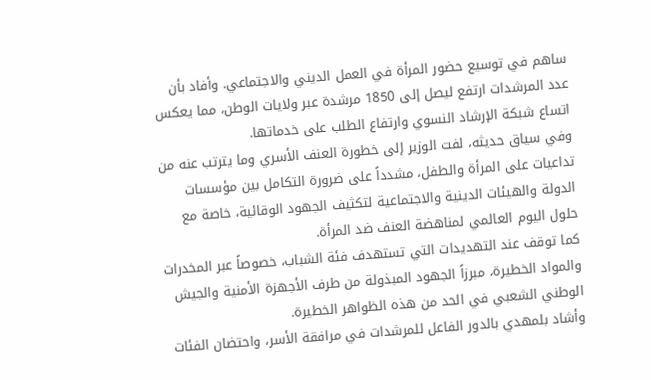ساهم في توسيع حضور المرأة في العمل الديني والاجتماعي. وأفاد بأن عدد المرشدات ارتفع ليصل إلى 1850 مرشدة عبر ولايات الوطن، مما يعكس اتساع شبكة الإرشاد النسوي وارتفاع الطلب على خدماتها.
وفي سياق حديثه، لفت الوزير إلى خطورة العنف الأسري وما يترتب عنه من تداعيات على المرأة والطفل، مشدداً على ضرورة التكامل بين مؤسسات الدولة والهيئات الدينية والاجتماعية لتكثيف الجهود الوقائية، خاصة مع حلول اليوم العالمي لمناهضة العنف ضد المرأة.
كما توقف عند التهديدات التي تستهدف فئة الشباب، خصوصاً عبر المخدرات والمواد الخطيرة، مبرزاً الجهود المبذولة من طرف الأجهزة الأمنية والجيش الوطني الشعبي في الحد من هذه الظواهر الخطيرة.
وأشاد بلمهدي بالدور الفاعل للمرشدات في مرافقة الأسر، واحتضان الفئات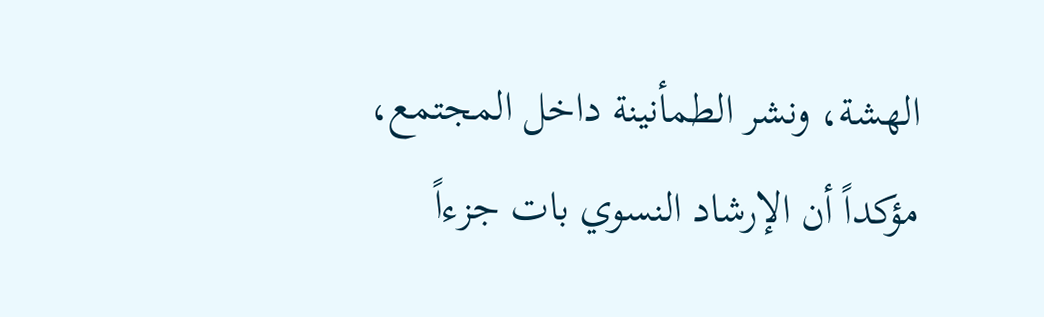الهشة، ونشر الطمأنينة داخل المجتمع، مؤكداً أن الإرشاد النسوي بات جزءاً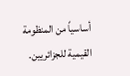أساسياً من المنظومة القيمية للجزائريين.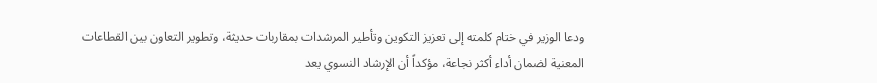ودعا الوزير في ختام كلمته إلى تعزيز التكوين وتأطير المرشدات بمقاربات حديثة، وتطوير التعاون بين القطاعات المعنية لضمان أداء أكثر نجاعة، مؤكداً أن الإرشاد النسوي يعد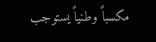مكسباً وطنياً يستوجب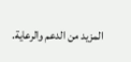المزيد من الدعم والرعاية.